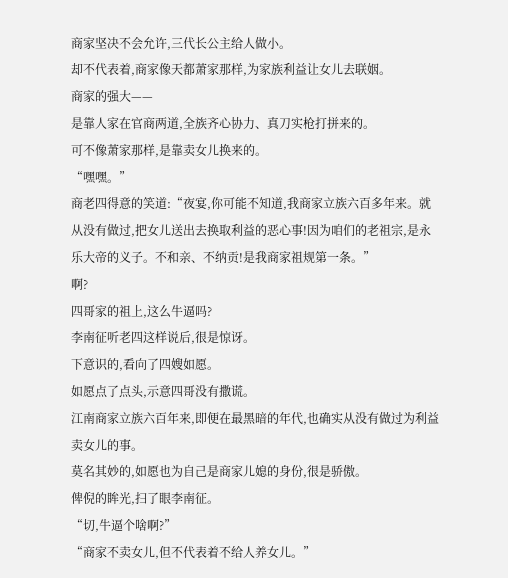商家坚决不会允许,三代长公主给人做小。
却不代表着,商家像天都萧家那样,为家族利益让女儿去联姻。
商家的强大——
是靠人家在官商两道,全族齐心协力、真刀实枪打拼来的。
可不像萧家那样,是靠卖女儿换来的。
“嘿嘿。”
商老四得意的笑道:“夜宴,你可能不知道,我商家立族六百多年来。就从没有做过,把女儿送出去换取利益的恶心事!因为咱们的老祖宗,是永乐大帝的义子。不和亲、不纳贡!是我商家祖规第一条。”
啊?
四哥家的祖上,这么牛逼吗?
李南征听老四这样说后,很是惊讶。
下意识的,看向了四嫂如愿。
如愿点了点头,示意四哥没有撒谎。
江南商家立族六百年来,即便在最黑暗的年代,也确实从没有做过为利益卖女儿的事。
莫名其妙的,如愿也为自己是商家儿媳的身份,很是骄傲。
俾倪的眸光,扫了眼李南征。
“切,牛逼个啥啊?”
“商家不卖女儿,但不代表着不给人养女儿。”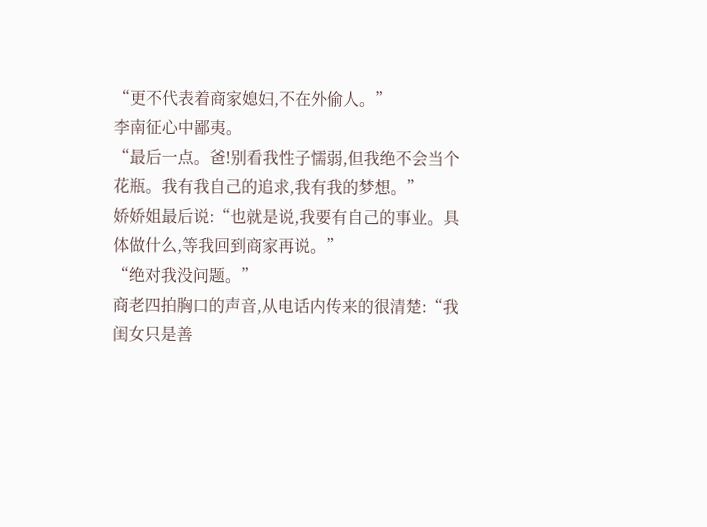“更不代表着商家媳妇,不在外偷人。”
李南征心中鄙夷。
“最后一点。爸!别看我性子懦弱,但我绝不会当个花瓶。我有我自己的追求,我有我的梦想。”
娇娇姐最后说:“也就是说,我要有自己的事业。具体做什么,等我回到商家再说。”
“绝对我没问题。”
商老四拍胸口的声音,从电话内传来的很清楚:“我闺女只是善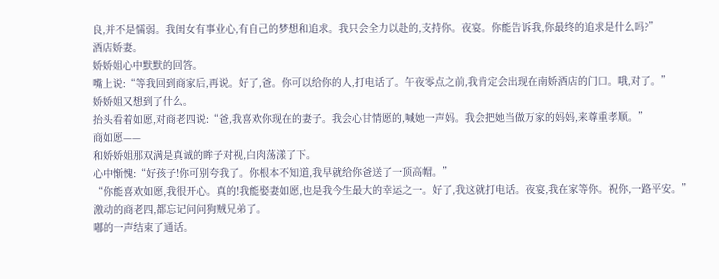良,并不是懦弱。我闺女有事业心,有自己的梦想和追求。我只会全力以赴的,支持你。夜宴。你能告诉我,你最终的追求是什么吗?”
酒店娇妻。
娇娇姐心中默默的回答。
嘴上说:“等我回到商家后,再说。好了,爸。你可以给你的人,打电话了。午夜零点之前,我肯定会出现在南娇酒店的门口。哦,对了。”
娇娇姐又想到了什么。
抬头看着如愿,对商老四说:“爸,我喜欢你现在的妻子。我会心甘情愿的,喊她一声妈。我会把她当做万家的妈妈,来尊重孝顺。”
商如愿——
和娇娇姐那双满是真诚的眸子对视,白肉荡漾了下。
心中惭愧:“好孩子!你可别夸我了。你根本不知道,我早就给你爸送了一顶高帽。”
“你能喜欢如愿,我很开心。真的!我能娶妻如愿,也是我今生最大的幸运之一。好了,我这就打电话。夜宴,我在家等你。祝你,一路平安。”
激动的商老四,都忘记问问狗贼兄弟了。
嘟的一声结束了通话。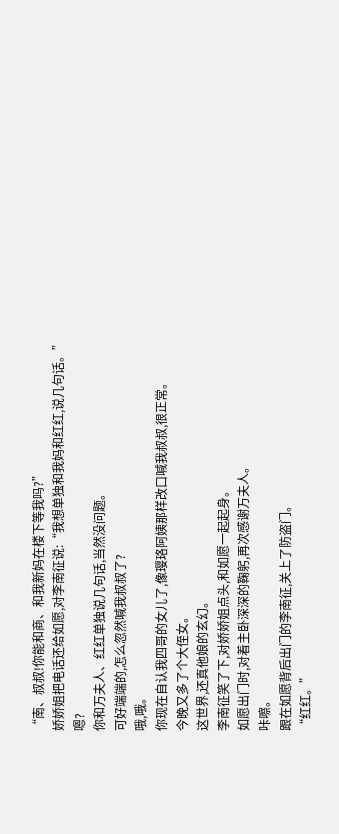“南、叔叔!你能和商、和我新妈在楼下等我吗?”
娇娇姐把电话还给如愿,对李南征说:“我想单独和我妈和红红,说几句话。”
嗯?
你和万夫人、红红单独说几句话,当然没问题。
可好端端的,怎么忽然喊我叔叔了?
哦,哦。
你现在自认我四哥的女儿了,像璎珞阿姨那样改口喊我叔叔,很正常。
今晚又多了个大侄女。
这世界,还真他娘的玄幻。
李南征笑了下,对娇娇姐点头,和如愿一起起身。
如愿出门时,对着主卧深深的鞠躬,再次感谢万夫人。
咔嚓。
跟在如愿背后出门的李南征,关上了防盗门。
“红红。”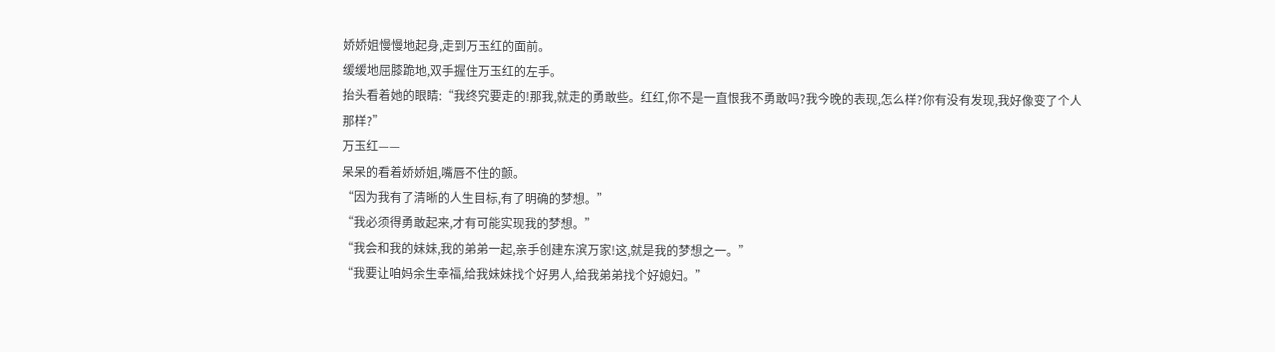娇娇姐慢慢地起身,走到万玉红的面前。
缓缓地屈膝跪地,双手握住万玉红的左手。
抬头看着她的眼睛:“我终究要走的!那我,就走的勇敢些。红红,你不是一直恨我不勇敢吗?我今晚的表现,怎么样?你有没有发现,我好像变了个人那样?”
万玉红——
呆呆的看着娇娇姐,嘴唇不住的颤。
“因为我有了清晰的人生目标,有了明确的梦想。”
“我必须得勇敢起来,才有可能实现我的梦想。”
“我会和我的妹妹,我的弟弟一起,亲手创建东滨万家!这,就是我的梦想之一。”
“我要让咱妈余生幸福,给我妹妹找个好男人,给我弟弟找个好媳妇。”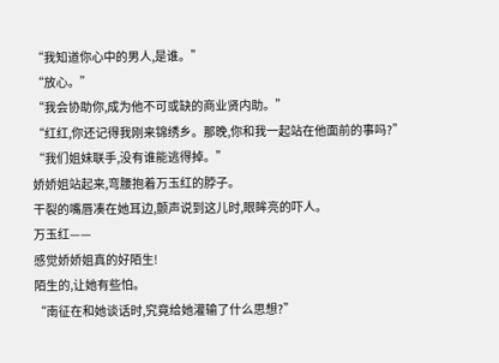“我知道你心中的男人,是谁。”
“放心。”
“我会协助你,成为他不可或缺的商业贤内助。”
“红红,你还记得我刚来锦绣乡。那晚,你和我一起站在他面前的事吗?”
“我们姐妹联手,没有谁能逃得掉。”
娇娇姐站起来,弯腰抱着万玉红的脖子。
干裂的嘴唇凑在她耳边,颤声说到这儿时,眼眸亮的吓人。
万玉红——
感觉娇娇姐真的好陌生!
陌生的,让她有些怕。
“南征在和她谈话时,究竟给她灌输了什么思想?”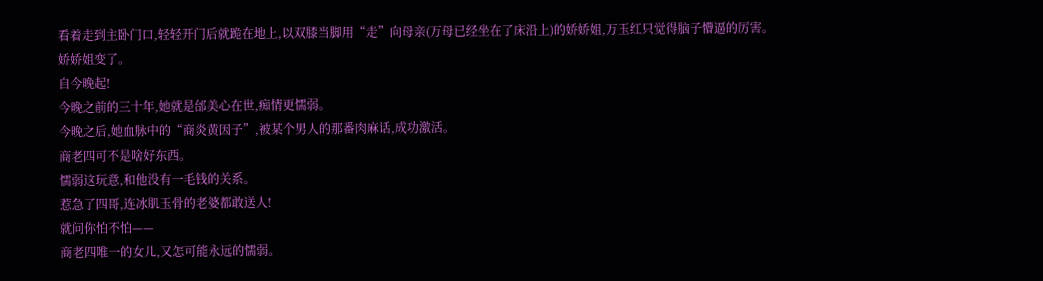看着走到主卧门口,轻轻开门后就跪在地上,以双膝当脚用“走”向母亲(万母已经坐在了床沿上)的娇娇姐,万玉红只觉得脑子懵逼的厉害。
娇娇姐变了。
自今晚起!
今晚之前的三十年,她就是邰美心在世,痴情更懦弱。
今晚之后,她血脉中的“商炎黄因子”,被某个男人的那番肉麻话,成功激活。
商老四可不是啥好东西。
懦弱这玩意,和他没有一毛钱的关系。
惹急了四哥,连冰肌玉骨的老婆都敢送人!
就问你怕不怕——
商老四唯一的女儿,又怎可能永远的懦弱。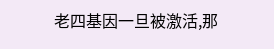老四基因一旦被激活,那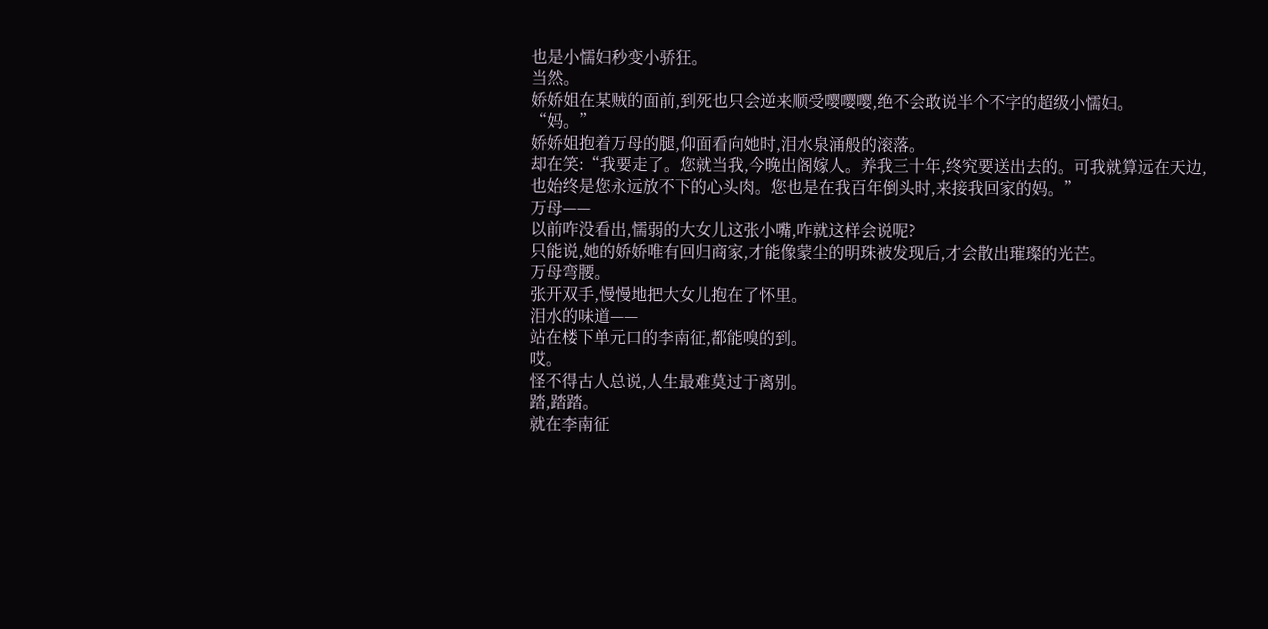也是小懦妇秒变小骄狂。
当然。
娇娇姐在某贼的面前,到死也只会逆来顺受嘤嘤嘤,绝不会敢说半个不字的超级小懦妇。
“妈。”
娇娇姐抱着万母的腿,仰面看向她时,泪水泉涌般的滚落。
却在笑:“我要走了。您就当我,今晚出阁嫁人。养我三十年,终究要送出去的。可我就算远在天边,也始终是您永远放不下的心头肉。您也是在我百年倒头时,来接我回家的妈。”
万母——
以前咋没看出,懦弱的大女儿这张小嘴,咋就这样会说呢?
只能说,她的娇娇唯有回归商家,才能像蒙尘的明珠被发现后,才会散出璀璨的光芒。
万母弯腰。
张开双手,慢慢地把大女儿抱在了怀里。
泪水的味道——
站在楼下单元口的李南征,都能嗅的到。
哎。
怪不得古人总说,人生最难莫过于离别。
踏,踏踏。
就在李南征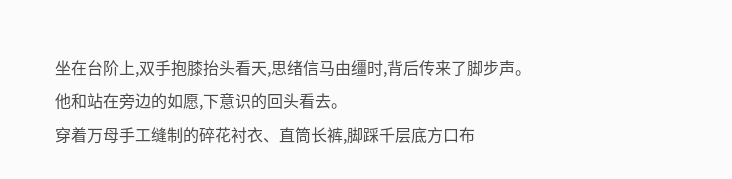坐在台阶上,双手抱膝抬头看天,思绪信马由缰时,背后传来了脚步声。
他和站在旁边的如愿,下意识的回头看去。
穿着万母手工缝制的碎花衬衣、直筒长裤,脚踩千层底方口布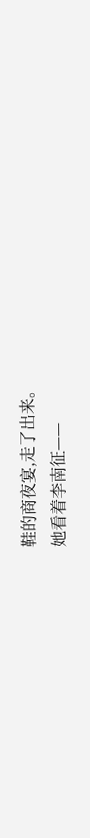鞋的商夜宴,走了出来。
她看着李南征——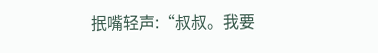抿嘴轻声:“叔叔。我要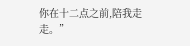你在十二点之前,陪我走走。”